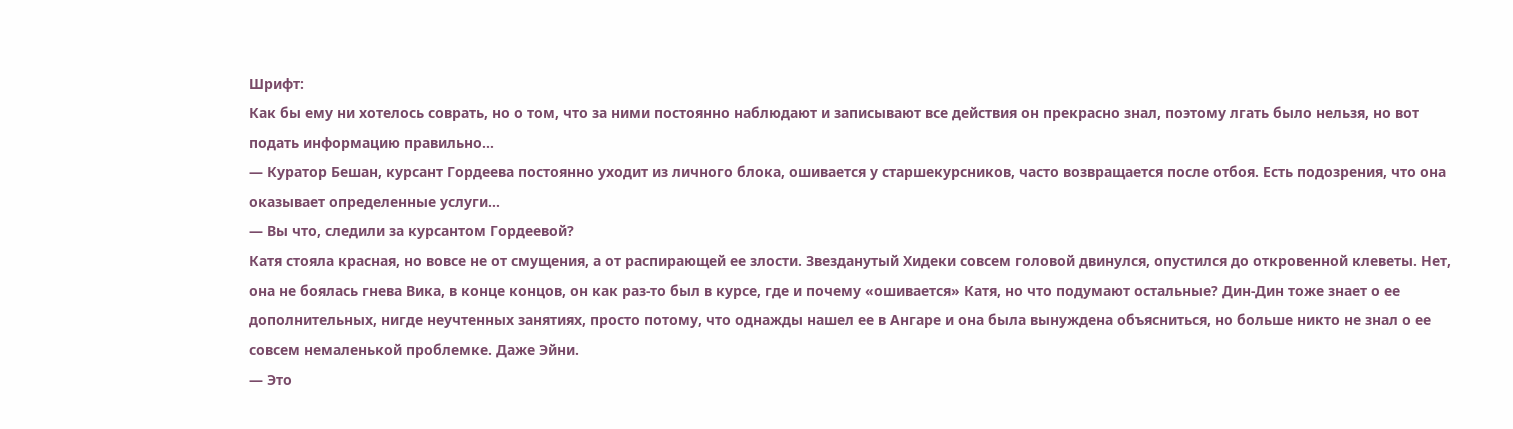Шрифт:
Как бы ему ни хотелось соврать, но о том, что за ними постоянно наблюдают и записывают все действия он прекрасно знал, поэтому лгать было нельзя, но вот подать информацию правильно…
— Куратор Бешан, курсант Гордеева постоянно уходит из личного блока, ошивается у старшекурсников, часто возвращается после отбоя. Есть подозрения, что она оказывает определенные услуги…
— Вы что, следили за курсантом Гордеевой?
Катя стояла красная, но вовсе не от смущения, а от распирающей ее злости. Звезданутый Хидеки совсем головой двинулся, опустился до откровенной клеветы. Нет, она не боялась гнева Вика, в конце концов, он как раз-то был в курсе, где и почему «ошивается» Катя, но что подумают остальные? Дин-Дин тоже знает о ее дополнительных, нигде неучтенных занятиях, просто потому, что однажды нашел ее в Ангаре и она была вынуждена объясниться, но больше никто не знал о ее совсем немаленькой проблемке. Даже Эйни.
— Это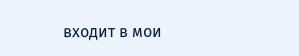входит в мои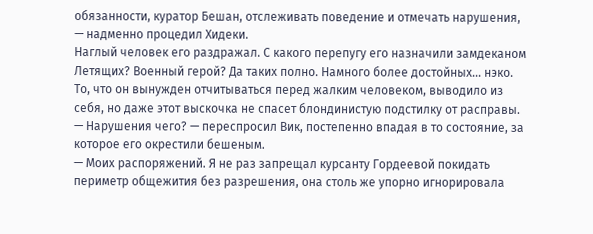обязанности, куратор Бешан, отслеживать поведение и отмечать нарушения, — надменно процедил Хидеки.
Наглый человек его раздражал. С какого перепугу его назначили замдеканом Летящих? Военный герой? Да таких полно. Намного более достойных… нэко. То, что он вынужден отчитываться перед жалким человеком, выводило из себя, но даже этот выскочка не спасет блондинистую подстилку от расправы.
— Нарушения чего? — переспросил Вик, постепенно впадая в то состояние, за которое его окрестили бешеным.
— Моих распоряжений. Я не раз запрещал курсанту Гордеевой покидать периметр общежития без разрешения, она столь же упорно игнорировала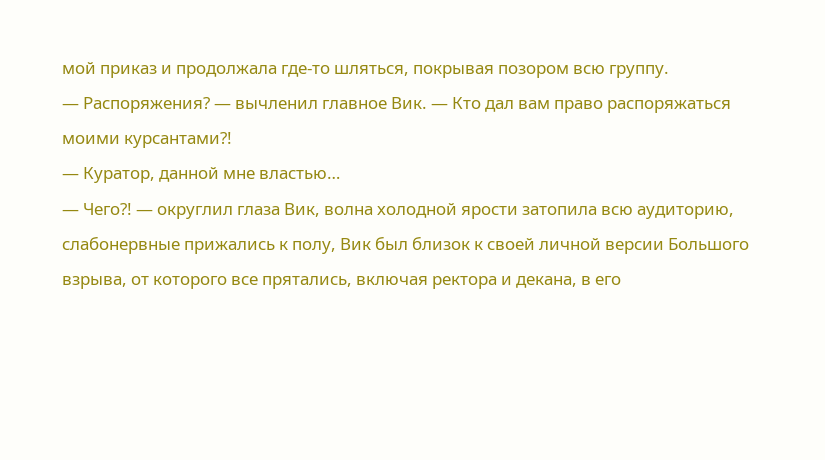мой приказ и продолжала где-то шляться, покрывая позором всю группу.
— Распоряжения? — вычленил главное Вик. — Кто дал вам право распоряжаться моими курсантами?!
— Куратор, данной мне властью…
— Чего?! — округлил глаза Вик, волна холодной ярости затопила всю аудиторию, слабонервные прижались к полу, Вик был близок к своей личной версии Большого взрыва, от которого все прятались, включая ректора и декана, в его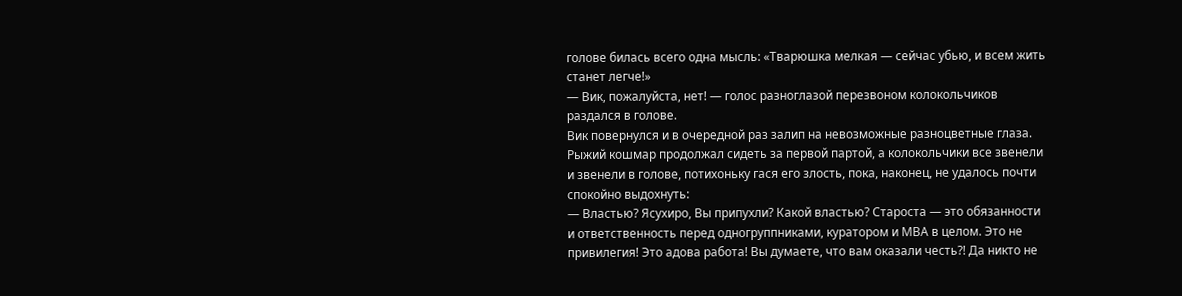голове билась всего одна мысль: «Тварюшка мелкая — сейчас убью, и всем жить станет легче!»
— Вик, пожалуйста, нет! — голос разноглазой перезвоном колокольчиков раздался в голове.
Вик повернулся и в очередной раз залип на невозможные разноцветные глаза. Рыжий кошмар продолжал сидеть за первой партой, а колокольчики все звенели и звенели в голове, потихоньку гася его злость, пока, наконец, не удалось почти спокойно выдохнуть:
— Властью? Ясухиро, Вы припухли? Какой властью? Староста — это обязанности и ответственность перед одногруппниками, куратором и МВА в целом. Это не привилегия! Это адова работа! Вы думаете, что вам оказали честь?! Да никто не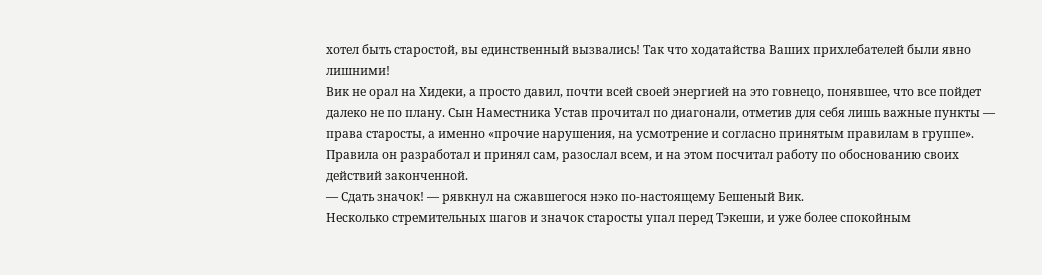хотел быть старостой, вы единственный вызвались! Так что ходатайства Ваших прихлебателей были явно лишними!
Вик не орал на Хидеки, а просто давил, почти всей своей энергией на это говнецо, понявшее, что все пойдет далеко не по плану. Сын Наместника Устав прочитал по диагонали, отметив для себя лишь важные пункты — права старосты, а именно «прочие нарушения, на усмотрение и согласно принятым правилам в группе». Правила он разработал и принял сам, разослал всем, и на этом посчитал работу по обоснованию своих действий законченной.
— Сдать значок! — рявкнул на сжавшегося нэко по-настоящему Бешеный Вик.
Несколько стремительных шагов и значок старосты упал перед Тэкеши, и уже более спокойным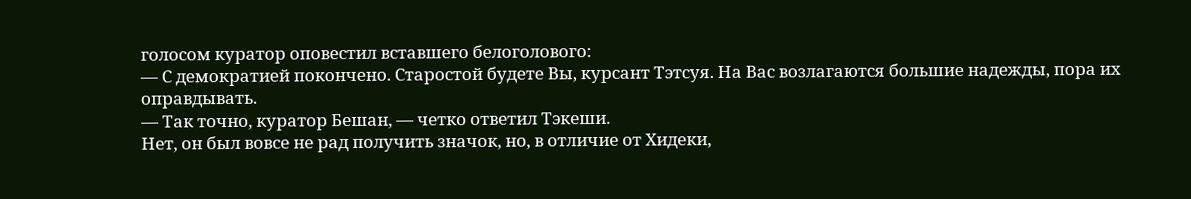голосом куратор оповестил вставшего белоголового:
— С демократией покончено. Старостой будете Вы, курсант Тэтсуя. На Вас возлагаются большие надежды, пора их оправдывать.
— Так точно, куратор Бешан, — четко ответил Тэкеши.
Нет, он был вовсе не рад получить значок, но, в отличие от Хидеки,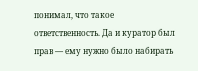понимал, что такое ответственность. Да и куратор был прав — ему нужно было набирать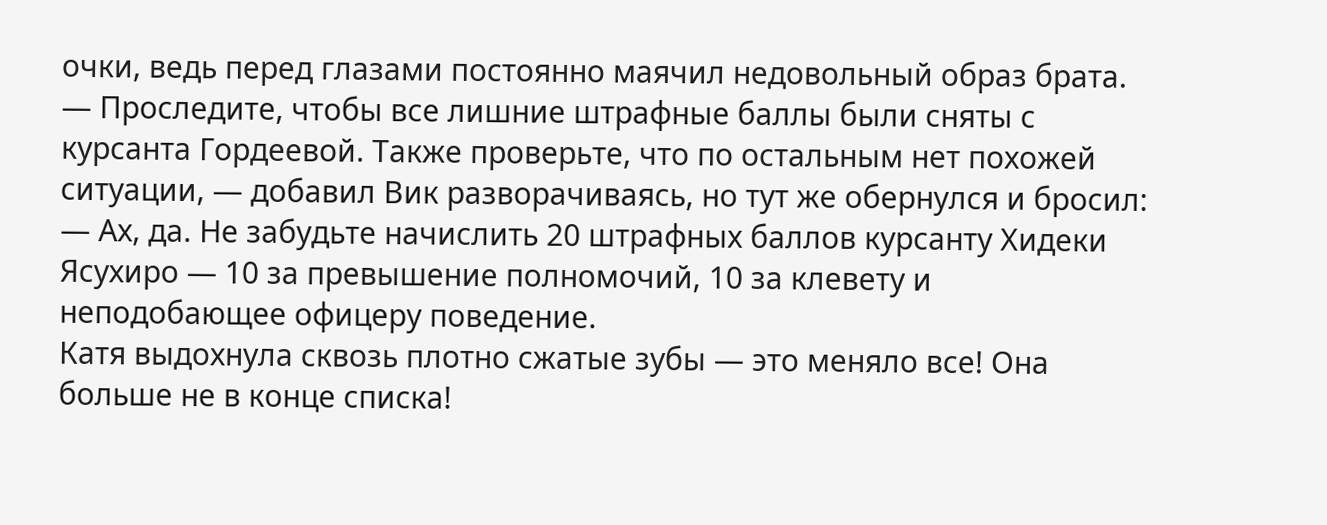очки, ведь перед глазами постоянно маячил недовольный образ брата.
— Проследите, чтобы все лишние штрафные баллы были сняты с курсанта Гордеевой. Также проверьте, что по остальным нет похожей ситуации, — добавил Вик разворачиваясь, но тут же обернулся и бросил: — Ах, да. Не забудьте начислить 20 штрафных баллов курсанту Хидеки Ясухиро — 10 за превышение полномочий, 10 за клевету и неподобающее офицеру поведение.
Катя выдохнула сквозь плотно сжатые зубы — это меняло все! Она больше не в конце списка!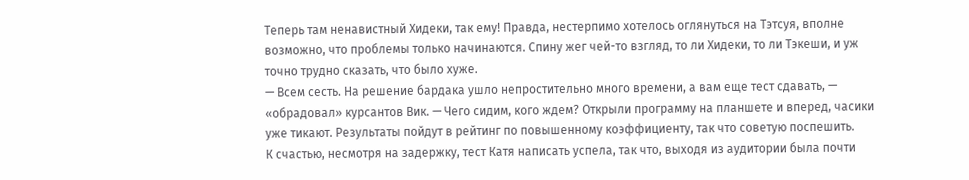Теперь там ненавистный Хидеки, так ему! Правда, нестерпимо хотелось оглянуться на Тэтсуя, вполне возможно, что проблемы только начинаются. Спину жег чей-то взгляд, то ли Хидеки, то ли Тэкеши, и уж точно трудно сказать, что было хуже.
— Всем сесть. На решение бардака ушло непростительно много времени, а вам еще тест сдавать, — «обрадовал» курсантов Вик. — Чего сидим, кого ждем? Открыли программу на планшете и вперед, часики уже тикают. Результаты пойдут в рейтинг по повышенному коэффициенту, так что советую поспешить.
К счастью, несмотря на задержку, тест Катя написать успела, так что, выходя из аудитории была почти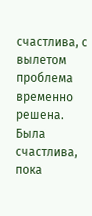счастлива, с вылетом проблема временно решена. Была счастлива, пока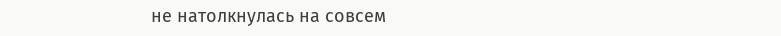не натолкнулась на совсем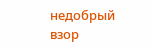недобрый взор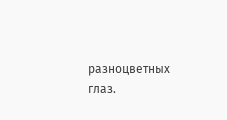разноцветных глаз.